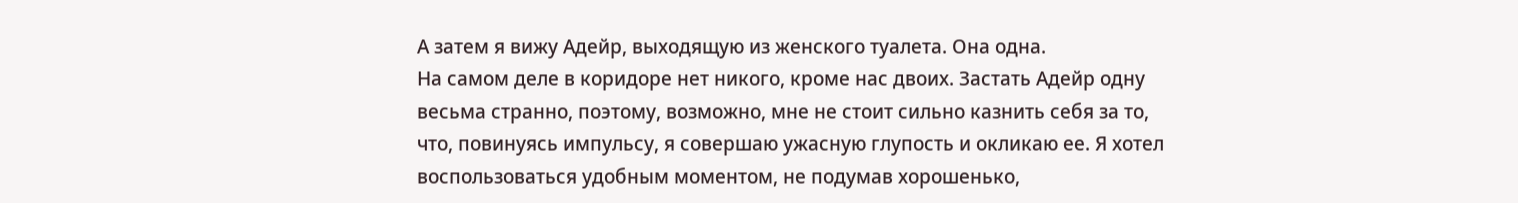А затем я вижу Адейр, выходящую из женского туалета. Она одна.
На самом деле в коридоре нет никого, кроме нас двоих. Застать Адейр одну весьма странно, поэтому, возможно, мне не стоит сильно казнить себя за то, что, повинуясь импульсу, я совершаю ужасную глупость и окликаю ее. Я хотел воспользоваться удобным моментом, не подумав хорошенько,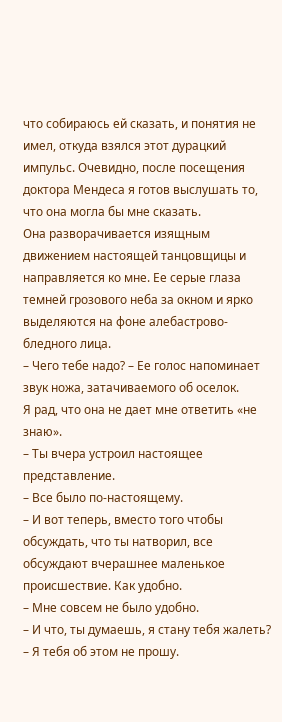что собираюсь ей сказать, и понятия не имел, откуда взялся этот дурацкий импульс. Очевидно, после посещения доктора Мендеса я готов выслушать то, что она могла бы мне сказать.
Она разворачивается изящным движением настоящей танцовщицы и направляется ко мне. Ее серые глаза темней грозового неба за окном и ярко выделяются на фоне алебастрово-бледного лица.
– Чего тебе надо? – Ее голос напоминает звук ножа, затачиваемого об оселок.
Я рад, что она не дает мне ответить «не знаю».
– Ты вчера устроил настоящее представление.
– Все было по-настоящему.
– И вот теперь, вместо того чтобы обсуждать, что ты натворил, все обсуждают вчерашнее маленькое происшествие. Как удобно.
– Мне совсем не было удобно.
– И что, ты думаешь, я стану тебя жалеть?
– Я тебя об этом не прошу.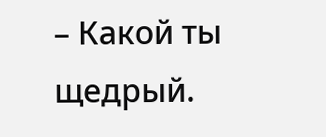– Какой ты щедрый.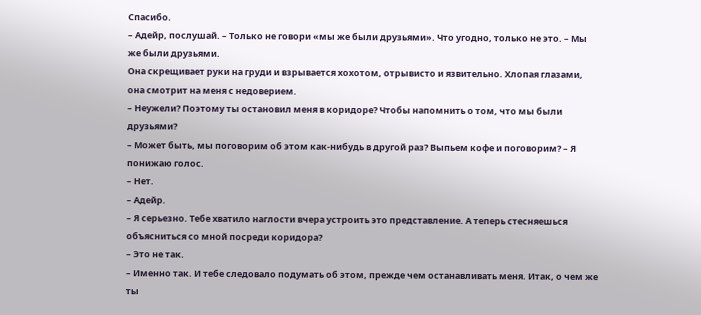Спасибо.
– Адейр, послушай. – Только не говори «мы же были друзьями». Что угодно, только не это. – Мы же были друзьями.
Она скрещивает руки на груди и взрывается хохотом, отрывисто и язвительно. Хлопая глазами, она смотрит на меня с недоверием.
– Неужели? Поэтому ты остановил меня в коридоре? Чтобы напомнить о том, что мы были друзьями?
– Может быть, мы поговорим об этом как-нибудь в другой раз? Выпьем кофе и поговорим? – Я понижаю голос.
– Нет.
– Адейр.
– Я серьезно. Тебе хватило наглости вчера устроить это представление. А теперь стесняешься объясниться со мной посреди коридора?
– Это не так.
– Именно так. И тебе следовало подумать об этом, прежде чем останавливать меня. Итак, о чем же ты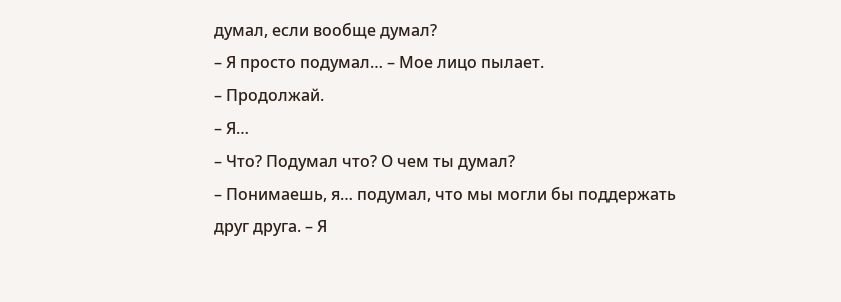думал, если вообще думал?
– Я просто подумал… – Мое лицо пылает.
– Продолжай.
– Я…
– Что? Подумал что? О чем ты думал?
– Понимаешь, я… подумал, что мы могли бы поддержать друг друга. – Я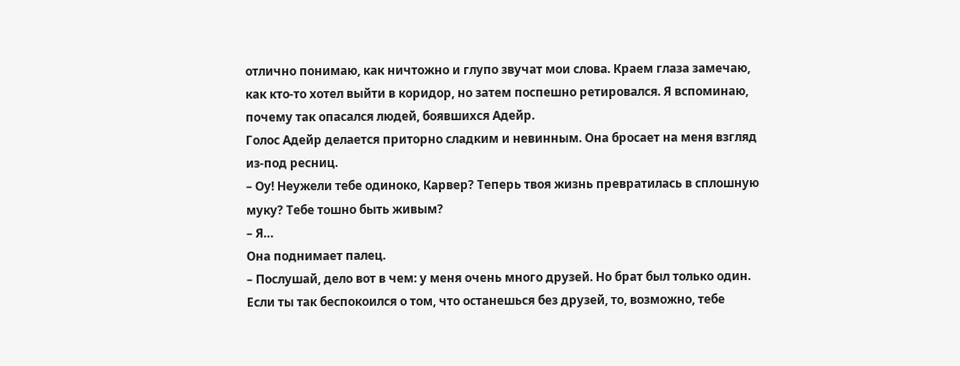отлично понимаю, как ничтожно и глупо звучат мои слова. Краем глаза замечаю, как кто-то хотел выйти в коридор, но затем поспешно ретировался. Я вспоминаю, почему так опасался людей, боявшихся Адейр.
Голос Адейр делается приторно сладким и невинным. Она бросает на меня взгляд из-под ресниц.
– Оу! Неужели тебе одиноко, Карвер? Теперь твоя жизнь превратилась в сплошную муку? Тебе тошно быть живым?
– Я…
Она поднимает палец.
– Послушай, дело вот в чем: у меня очень много друзей. Но брат был только один. Если ты так беспокоился о том, что останешься без друзей, то, возможно, тебе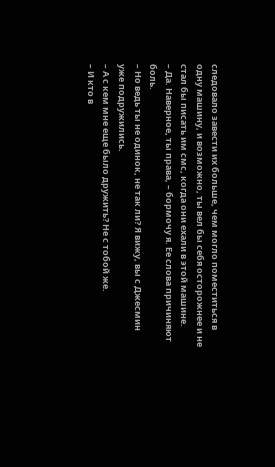следовало завести их больше, чем могло поместиться в одну машину, и возможно, ты вел бы себя осторожнее и не стал бы писать им смс, когда они ехали в этой машине.
– Да. Наверное, ты права, – бормочу я. Ее слова причиняют боль.
– Но ведь ты не одинок, не так ли? Я вижу, вы с Джесмин уже подружились.
– А с кем мне еще было дружить? Не с тобой же.
– И кто в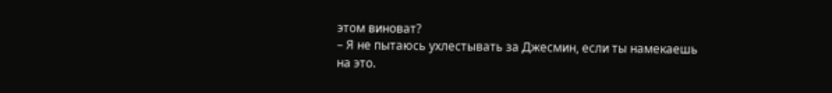этом виноват?
– Я не пытаюсь ухлестывать за Джесмин, если ты намекаешь на это.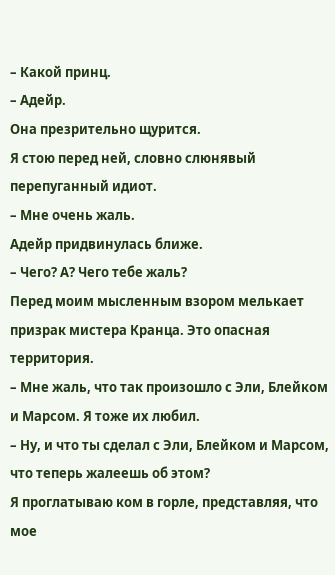– Какой принц.
– Адейр.
Она презрительно щурится.
Я стою перед ней, словно слюнявый перепуганный идиот.
– Мне очень жаль.
Адейр придвинулась ближе.
– Чего? А? Чего тебе жаль?
Перед моим мысленным взором мелькает призрак мистера Кранца. Это опасная территория.
– Мне жаль, что так произошло с Эли, Блейком и Марсом. Я тоже их любил.
– Ну, и что ты сделал с Эли, Блейком и Марсом, что теперь жалеешь об этом?
Я проглатываю ком в горле, представляя, что мое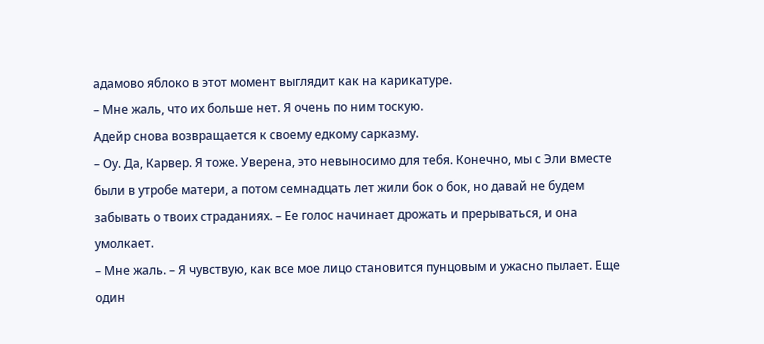адамово яблоко в этот момент выглядит как на карикатуре.
– Мне жаль, что их больше нет. Я очень по ним тоскую.
Адейр снова возвращается к своему едкому сарказму.
– Оу. Да, Карвер. Я тоже. Уверена, это невыносимо для тебя. Конечно, мы с Эли вместе были в утробе матери, а потом семнадцать лет жили бок о бок, но давай не будем забывать о твоих страданиях. – Ее голос начинает дрожать и прерываться, и она умолкает.
– Мне жаль. – Я чувствую, как все мое лицо становится пунцовым и ужасно пылает. Еще один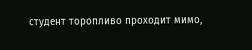студент торопливо проходит мимо,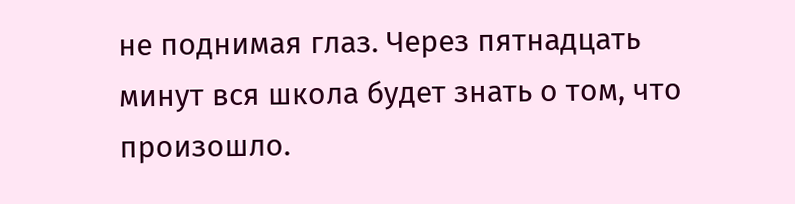не поднимая глаз. Через пятнадцать минут вся школа будет знать о том, что произошло.